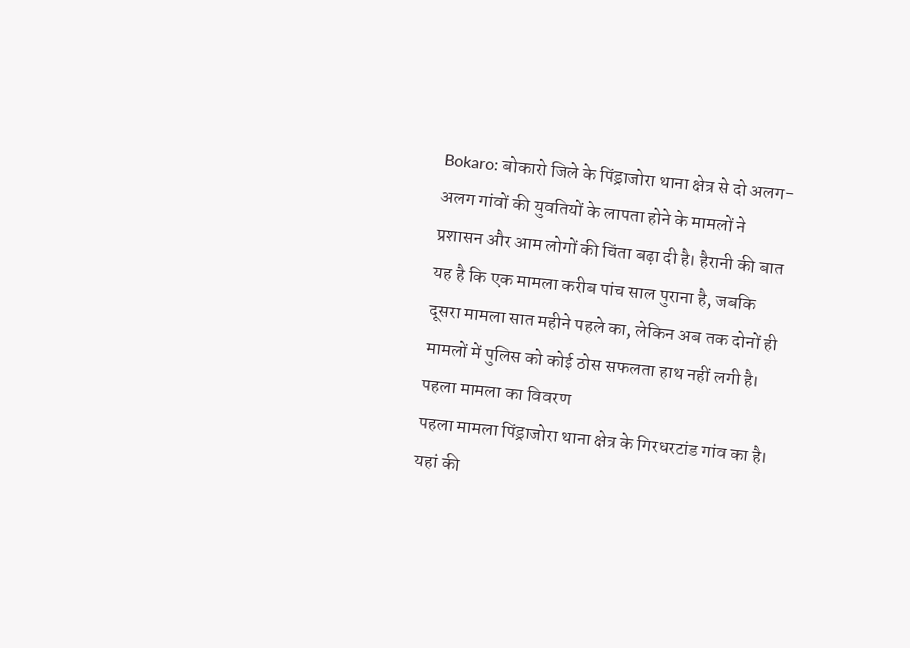Bokaro: बोकारो जिले के पिंड्राजोरा थाना क्षेत्र से दो अलग-अलग गांवों की युवतियों के लापता होने के मामलों ने प्रशासन और आम लोगों की चिंता बढ़ा दी है। हैरानी की बात यह है कि एक मामला करीब पांच साल पुराना है, जबकि दूसरा मामला सात महीने पहले का, लेकिन अब तक दोनों ही मामलों में पुलिस को कोई ठोस सफलता हाथ नहीं लगी है।
पहला मामला का विवरण
पहला मामला पिंड्राजोरा थाना क्षेत्र के गिरधरटांड गांव का है। यहां की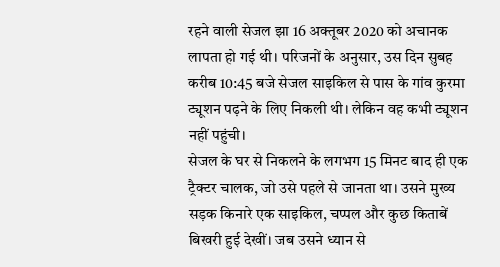रहने वाली सेजल झा 16 अक्तूबर 2020 को अचानक लापता हो गई थी। परिजनों के अनुसार, उस दिन सुबह करीब 10:45 बजे सेजल साइकिल से पास के गांव कुरमा ट्यूशन पढ़ने के लिए निकली थी। लेकिन वह कभी ट्यूशन नहीं पहुंची।
सेजल के घर से निकलने के लगभग 15 मिनट बाद ही एक ट्रैक्टर चालक, जो उसे पहले से जानता था। उसने मुख्य सड़क किनारे एक साइकिल, चप्पल और कुछ किताबें बिखरी हुई देखीं। जब उसने ध्यान से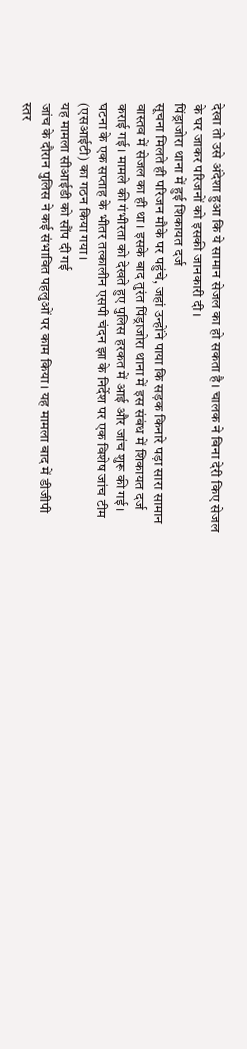देखा तो उसे अंदेशा हुआ कि ये सामान सेजल का हो सकता है। चालक ने बिना देरी किए सेजल के घर जाकर परिजनों को इसकी जानकारी दी।
पिंड्राजोरा थाना में हुई शिकायत दर्ज
सूचना मिलते ही परिजन मौके पर पहुंचे, जहां उन्होंने पाया कि सड़क किनारे पड़ा सारा सामान वास्तव में सेजल का ही था। इसके बाद तुरंत पिंड्राजोरा थाना में इस संबंध में शिकायत दर्ज कराई गई। मामले की गंभीरता को देखते हुए पुलिस हरकत में आई और जांच शुरू की गई। घटना के एक सप्ताह के भीतर तत्कालीन एसपी चंदन झा के निर्देश पर एक विशेष जांच टीम (एसआईटी) का गठन किया गया।
यह मामला सीआईडी को सौंप दी गई
जांच के दौरान पुलिस ने कई संभावित पहलुओं पर काम किया। यह मामला बाद में डीजीपी स्तर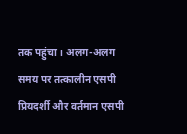तक पहुंचा। अलग-अलग समय पर तत्कालीन एसपी प्रियदर्शी और वर्तमान एसपी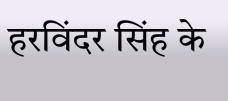हरविंदर सिंह के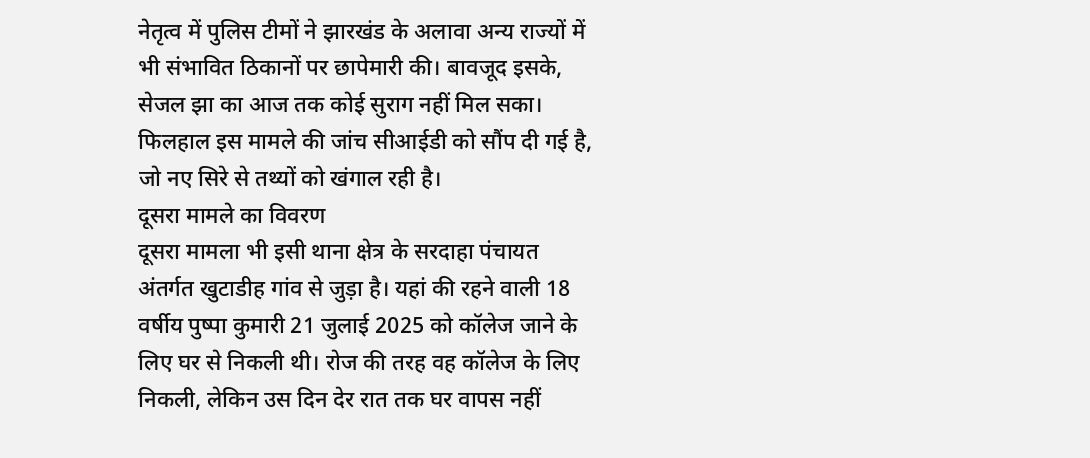नेतृत्व में पुलिस टीमों ने झारखंड के अलावा अन्य राज्यों में भी संभावित ठिकानों पर छापेमारी की। बावजूद इसके, सेजल झा का आज तक कोई सुराग नहीं मिल सका। फिलहाल इस मामले की जांच सीआईडी को सौंप दी गई है, जो नए सिरे से तथ्यों को खंगाल रही है।
दूसरा मामले का विवरण
दूसरा मामला भी इसी थाना क्षेत्र के सरदाहा पंचायत अंतर्गत खुटाडीह गांव से जुड़ा है। यहां की रहने वाली 18 वर्षीय पुष्पा कुमारी 21 जुलाई 2025 को कॉलेज जाने के लिए घर से निकली थी। रोज की तरह वह कॉलेज के लिए निकली, लेकिन उस दिन देर रात तक घर वापस नहीं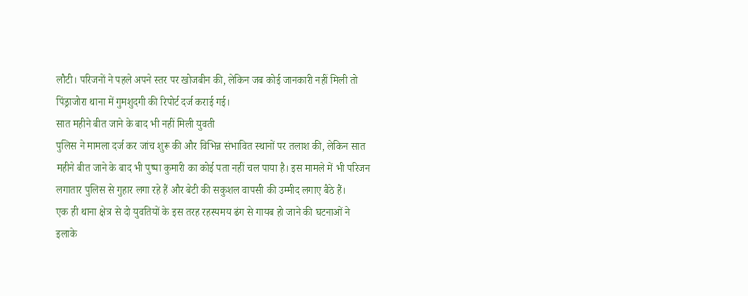लौटी। परिजनों ने पहले अपने स्तर पर खोजबीन की, लेकिन जब कोई जानकारी नहीं मिली तो पिंड्राजोरा थाना में गुमशुदगी की रिपोर्ट दर्ज कराई गई।
सात महीने बीत जाने के बाद भी नहीं मिली युवती
पुलिस ने मामला दर्ज कर जांच शुरू की और विभिन्न संभावित स्थानों पर तलाश की, लेकिन सात महीने बीत जाने के बाद भी पुष्पा कुमारी का कोई पता नहीं चल पाया है। इस मामले में भी परिजन लगातार पुलिस से गुहार लगा रहे हैं और बेटी की सकुशल वापसी की उम्मीद लगाए बैठे हैं।
एक ही थाना क्षेत्र से दो युवतियों के इस तरह रहस्यमय ढंग से गायब हो जाने की घटनाओं ने इलाके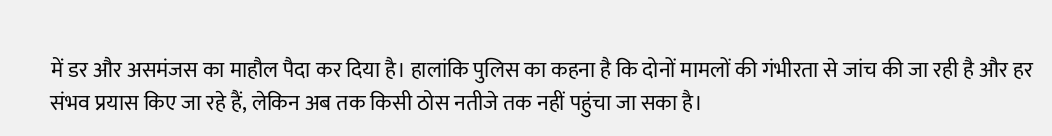में डर और असमंजस का माहौल पैदा कर दिया है। हालांकि पुलिस का कहना है कि दोनों मामलों की गंभीरता से जांच की जा रही है और हर संभव प्रयास किए जा रहे हैं, लेकिन अब तक किसी ठोस नतीजे तक नहीं पहुंचा जा सका है।